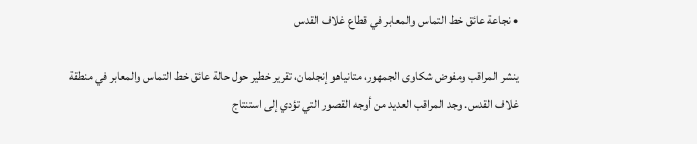• نجاعة عائق خط التماس والمعابر في قطاع غلاف القدس

ينشر المراقب ومفوض شكاوى الجمهور، متانياهو إنجلمان، تقرير خطير حول حالة عائق خط التماس والمعابر في منطقة غلاف القدس. وجد المراقب العديد من أوجه القصور التي تؤدي إلى استنتاج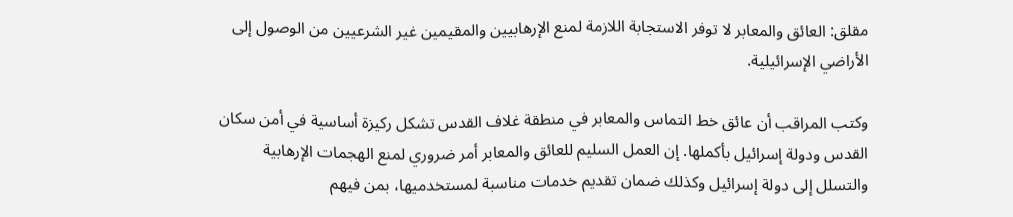مقلق: العائق والمعابر لا توفر الاستجابة اللازمة لمنع الإرهابيين والمقيمين غير الشرعيين من الوصول إلى الأراضي الإسرائيلية.

وكتب المراقب أن عائق خط التماس والمعابر في منطقة غلاف القدس تشكل ركيزة أساسية في أمن سكان القدس ودولة إسرائيل بأكملها. إن العمل السليم للعائق والمعابر أمر ضروري لمنع الهجمات الإرهابية والتسلل إلى دولة إسرائيل وكذلك ضمان تقديم خدمات مناسبة لمستخدميها، بمن فيهم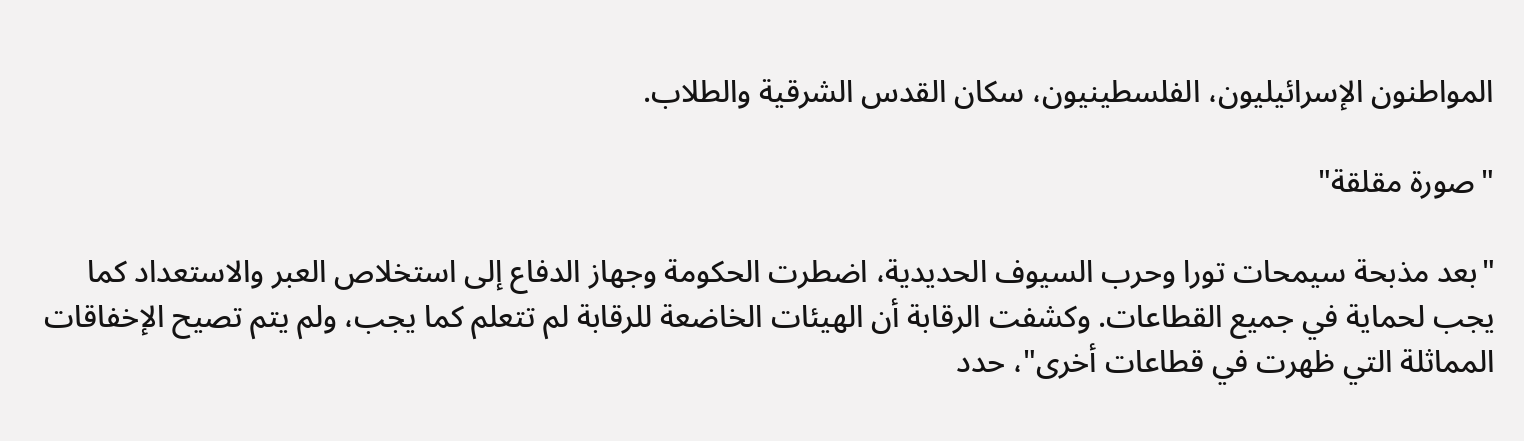المواطنون الإسرائيليون، الفلسطينيون، سكان القدس الشرقية والطلاب.

"صورة مقلقة"

"بعد مذبحة سيمحات تورا وحرب السيوف الحديدية، اضطرت الحكومة وجهاز الدفاع إلى استخلاص العبر والاستعداد كما يجب لحماية في جميع القطاعات. وكشفت الرقابة أن الهيئات الخاضعة للرقابة لم تتعلم كما يجب، ولم يتم تصيح الإخفاقات المماثلة التي ظهرت في قطاعات أخرى"، حدد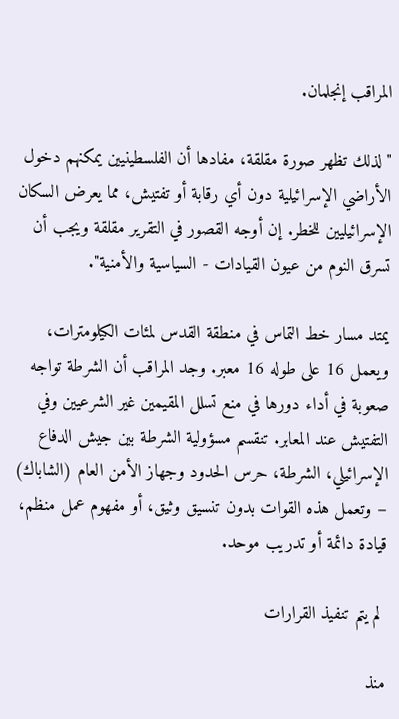المراقب إنجلمان.

"لذلك تظهر صورة مقلقة، مفادها أن الفلسطينيين يمكنهم دخول الأراضي الإسرائيلية دون أي رقابة أو تفتيش، مما يعرض السكان الإسرائيليين للخطر. إن أوجه القصور في التقرير مقلقة ويجب أن تسرق النوم من عيون القيادات - السياسية والأمنية".

يمتد مسار خط التماس في منطقة القدس لمئات الكيلومترات، ويعمل 16 على طوله 16 معبر. وجد المراقب أن الشرطة تواجه صعوبة في أداء دورها في منع تسلل المقيمين غير الشرعيين وفي التفتيش عند المعابر. تنقسم مسؤولية الشرطة بين جيش الدفاع الإسرائيلي، الشرطة، حرس الحدود وجهاز الأمن العام (الشاباك) – وتعمل هذه القوات بدون تنسيق وثيق، أو مفهوم عمل منظم، قيادة دائمة أو تدريب موحد.

 لم يتم تنفيذ القرارات

منذ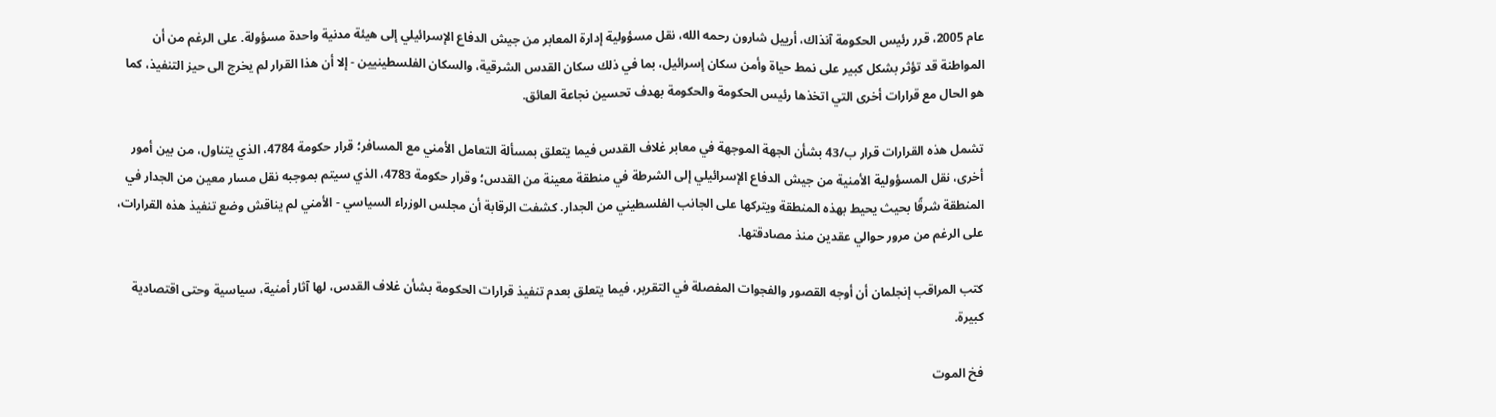عام 2005، قرر رئيس الحكومة آنذاك، أرييل شارون رحمه الله، نقل مسؤولية إدارة المعابر من جيش الدفاع الإسرائيلي إلى هيئة مدنية واحدة مسؤولة. على الرغم من أن المواطنة قد تؤثر بشكل كبير على نمط حياة وأمن سكان إسرائيل، بما في ذلك سكان القدس الشرقية، والسكان الفلسطينيين - إلا أن هذا القرار لم يخرج الى حيز التنفيذ، كما هو الحال مع قرارات أخرى التي اتخذها رئيس الحكومة والحكومة بهدف تحسين نجاعة العائق.

تشمل هذه القرارات قرار ب/43 بشأن الجهة الموجهة في معابر غلاف القدس فيما يتعلق بمسألة التعامل الأمني مع المسافر؛ قرار حكومة 4784، الذي يتناول، من بين أمور أخرى، نقل المسؤولية الأمنية من جيش الدفاع الإسرائيلي إلى الشرطة في منطقة معينة من القدس؛ وقرار حكومة 4783، الذي سيتم بموجبه نقل مسار معين من الجدار في المنطقة شرقًا بحيث يحيط بهذه المنطقة ويتركها على الجانب الفلسطيني من الجدار. كشفت الرقابة أن مجلس الوزراء السياسي - الأمني لم يناقش وضع تنفيذ هذه القرارات، على الرغم من مرور حوالي عقدين منذ مصادقتها.

كتب المراقب إنجلمان أن أوجه القصور والفجوات المفصلة في التقرير، فيما يتعلق بعدم تنفيذ قرارات الحكومة بشأن غلاف القدس، لها آثار أمنية، سياسية وحتى اقتصادية كبيرة.

فخ الموت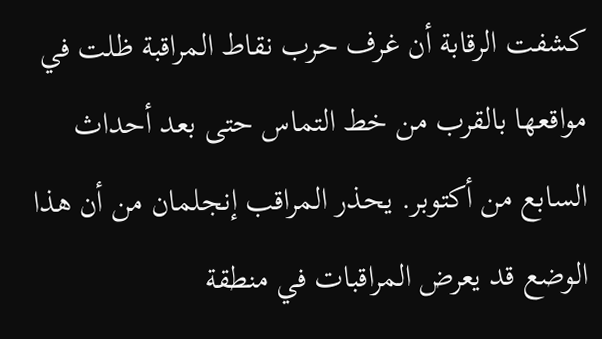كشفت الرقابة أن غرف حرب نقاط المراقبة ظلت في مواقعها بالقرب من خط التماس حتى بعد أحداث السابع من أكتوبر. يحذر المراقب إنجلمان من أن هذا الوضع قد يعرض المراقبات في منطقة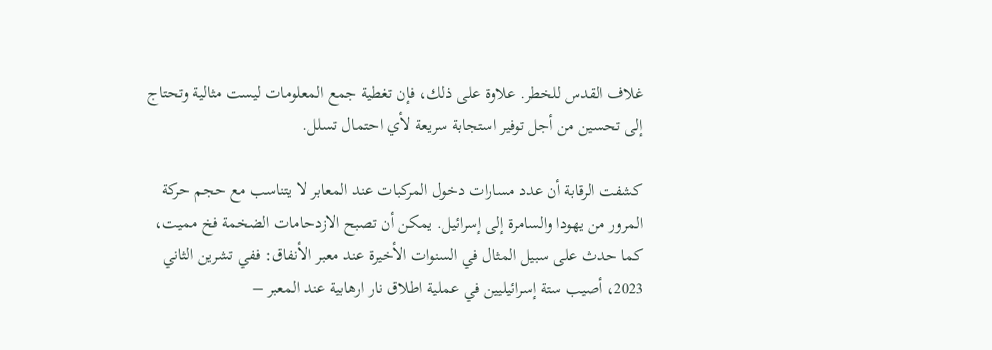غلاف القدس للخطر. علاوة على ذلك، فإن تغطية جمع المعلومات ليست مثالية وتحتاج إلى تحسين من أجل توفير استجابة سريعة لأي احتمال تسلل.

كشفت الرقابة أن عدد مسارات دخول المركبات عند المعابر لا يتناسب مع حجم حركة المرور من يهودا والسامرة إلى إسرائيل. يمكن أن تصبح الازدحامات الضخمة فخ مميت، كما حدث على سبيل المثال في السنوات الأخيرة عند معبر الأنفاق: ففي تشرين الثاني 2023، أصيب ستة إسرائيليين في عملية اطلاق نار ارهابية عند المعبر –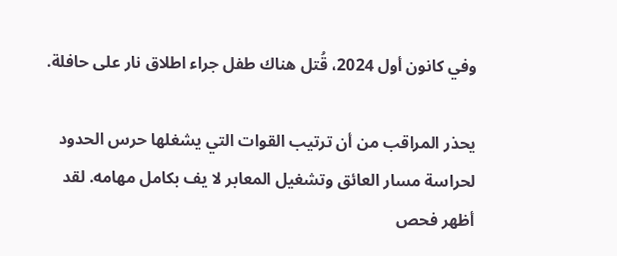وفي كانون أول 2024، قُتل هناك طفل جراء اطلاق نار على حافلة.

يحذر المراقب من أن ترتيب القوات التي يشغلها حرس الحدود لحراسة مسار العائق وتشغيل المعابر لا يف بكامل مهامه. لقد أظهر فحص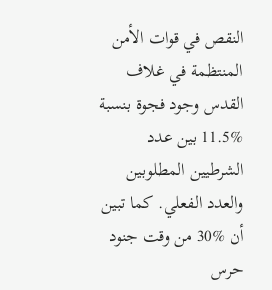النقص في قوات الأمن المنتظمة في غلاف القدس وجود فجوة بنسبة %11.5 بين عدد الشرطيين المطلوبين والعدد الفعلي. كما تبين أن %30 من وقت جنود حرس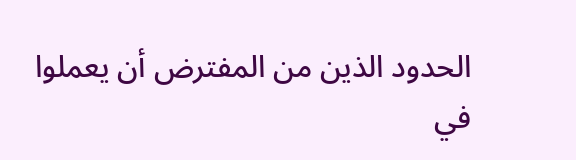الحدود الذين من المفترض أن يعملوا في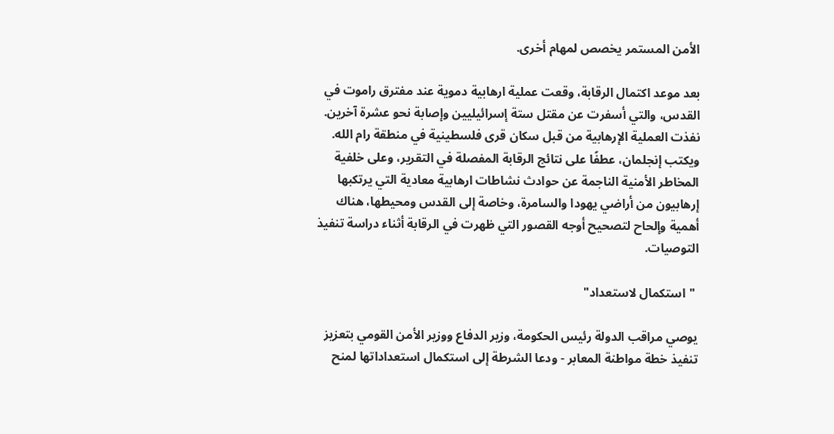الأمن المستمر يخصص لمهام أخرى.

بعد موعد اكتمال الرقابة، وقعت عملية ارهابية دموية عند مفترق راموت في القدس، والتي أسفرت عن مقتل ستة إسرائيليين وإصابة نحو عشرة آخرين. نفذت العملية الإرهابية من قبل سكان قرى فلسطينية في منطقة رام الله. ويكتب إنجلمان، عطفًا على نتائج الرقابة المفصلة في التقرير، وعلى خلفية المخاطر الأمنية الناجمة عن حوادث نشاطات ارهابية معادية التي يرتكبها إرهابيون من أراضي يهودا والسامرة، وخاصة إلى القدس ومحيطها، هناك أهمية وإلحاح لتصحيح أوجه القصور التي ظهرت في الرقابة أثناء دراسة تنفيذ التوصيات.

 "استكمال لاستعداد"

يوصي مراقب الدولة رئيس الحكومة، وزير الدفاع ووزير الأمن القومي بتعزيز تنفيذ خطة مواطنة المعابر - ودعا الشرطة إلى استكمال استعداداتها لمنح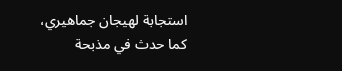استجابة لهيجان جماهيري، كما حدث في مذبحة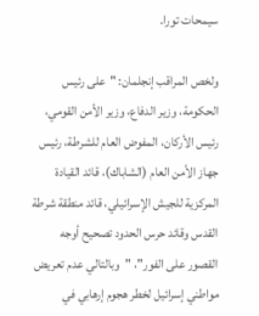سيمحات تورا.

ولخص المراقب إنجلمان: "على رئيس الحكومة، وزير الدفاع، وزير الأمن القومي، رئيس الأركان، المفوض العام للشرطة، رئيس جهاز الأمن العام (الشاباك)، قائد القيادة المركزية للجيش الإسرائيلي، قائد منطقة شرطة القدس وقائد حرس الحدود تصحيح أوجه القصور على الفور"، "وبالتالي عدم تعريض مواطني إسرائيل لخطر هجوم إرهابي في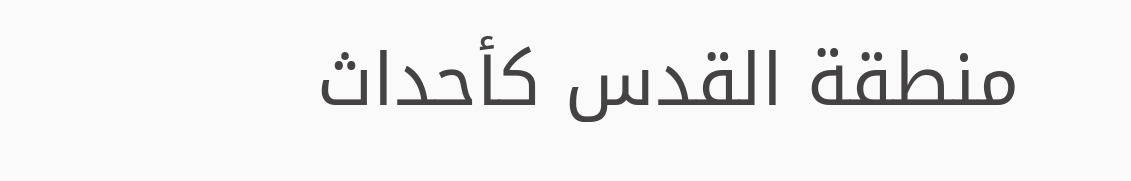منطقة القدس كأحداث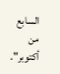السابع من أكتوبر".